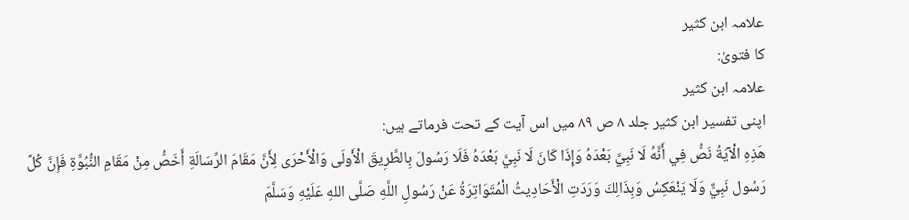علامہ ابن کثیر
کا فتویٰ:
علامہ ابن کثیر
اپنی تفسیر ابن کثیر جلد ۸ ص ۸۹ میں اس آیت کے تحت فرماتے ہیں:
هَذِهِ الْآيَةُ نَصُّ فِي أَنَّهُ لَا نَبِيَّ بَعْدَهُ وَإِذَا كَانَ لَا نَبِيَّ بَعْدَهُ فَلَا رَسُولَ بِالطَّرِيقَ الْأَولَى وَالْأَحْرَى لِأَنَّ مَقَامَ الرِّسَالَةِ أَخَصُّ مِنْ مَقَامِ النُّبُوَّةِ فَإِنَّ كُلَّ رَسُول نَبِيٌّ وَلَا يَنْعَكِسُ وَبِذَالِكَ وَرَدَتِ الْأَحَادِيثُ الْمُتَوَاتِرَةُ عَنْ رَسُولِ اللَّهِ صَلَّى اللهِ عَلَيْهِ وَسَلَّمَ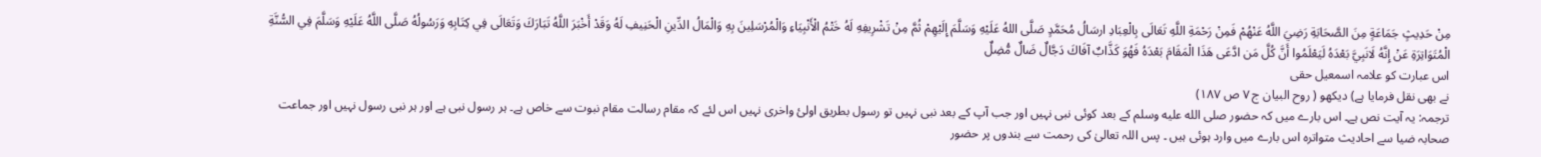مِنْ حَدِيثٍ جَمَاعَةٍ مِنَ الصَّحَابَةِ رَضِيَ اللَّهُ عَنْهُمْ فَمِنْ رَحْمَةِ اللَّهِ تَعَالَى بِالْعِبَادِ ارسَالُ مُحَمَّدٍ صَلَّى اللهُ عَلَيْهِ وَسَلَّمَ إِلَيْهِمْ ثُمَّ مِنْ تَشْرِيفِهِ لَهُ خَتْمُ الْأَنْبِيَاءِ وَالْمُرْسَلِينَ بِهِ وَالْمَالُ الدِّينِ الْحَنِيفِ لَهُ وَقَدْ أَخْبَرَ اللَّهُ تَبَارَكَ وَتَعَالَى فِي كِتَابِهِ وَرَسُولُهُ صَلَّى اللَّهُ عَلَيْهِ وَسَلَّمَ فِي السُّنَّةِ الْمُتَوَاتِرَةِ عَنْ إِنَّهُ لَانَبِيَّ بَعْدَهُ لَيَعْلَمُوا أَنَّ كُلَّ مَن ادَّعَى هَذَا الْمَقَامَ بَعْدَهُ فَهُوَ كَذَّابٌ آفَاكَ دَجَّالٌ ضَالٌ مُّضِلٌ
اس عبارت کو علامہ اسمعیل حقی
نے بھی نقل فرمایا ہے) دیکھو ( روح البیان ج ۷ ص ۱۸۷)
ترجمہ: یہ آیت نص ہے۔ اس بارے میں کہ حضور صلى الله عليه وسلم کے بعد کوئی نبی نہیں اور جب آپ کے بعد نبی نہیں تو رسول بطریق اولئ واخری نہیں اس لئے کہ مقام رسالت مقام نبوت سے خاص ہے۔ ہر رسول نبی ہے اور ہر نبی رسول نہیں اور جماعت صحابہ ضیا سے احادیث متواترہ اس بارے میں وارد ہوئی ہیں ۔ پس اللہ تعالیٰ کی رحمت سے بندوں پر حضور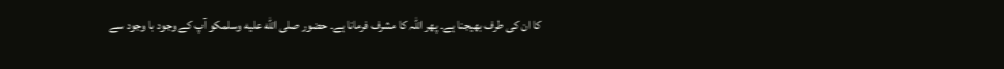کا ان کی طرف بھیجنا ہے۔ پھر اللہ کا مشرف فرمانا ہے۔ حضور صلى الله عليه وسلمکو آپ کے وجود با وجود سے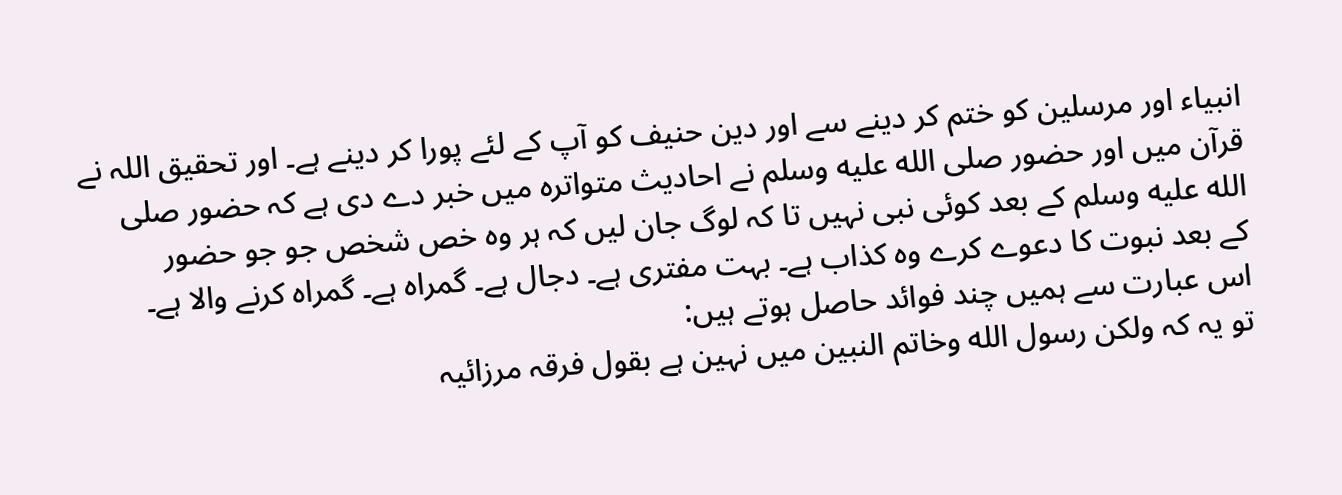انبیاء اور مرسلین کو ختم کر دینے سے اور دین حنیف کو آپ کے لئے پورا کر دینے ہے۔ اور تحقیق اللہ نے قرآن میں اور حضور صلى الله عليه وسلم نے احادیث متواترہ میں خبر دے دی ہے کہ حضور صلى الله عليه وسلم کے بعد کوئی نبی نہیں تا کہ لوگ جان لیں کہ ہر وہ خص شخص جو جو حضور
کے بعد نبوت کا دعوے کرے وہ کذاب ہے۔ بہت مفتری ہے۔ دجال ہے۔ گمراہ ہے۔ گمراہ کرنے والا ہے۔
اس عبارت سے ہمیں چند فوائد حاصل ہوتے ہیں:
تو يہ كہ ولكن رسول الله وخاتم النبین میں نہین ہے بقول فرقہ مرزائیہ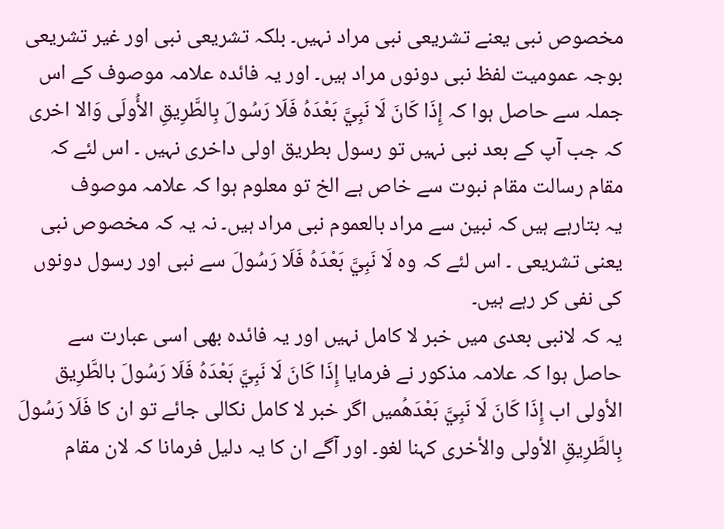مخصوص نبی یعنے تشریعی نبی مراد نہیں۔ بلکہ تشریعی نبی اور غیر تشریعی بوجہ عمومیت لفظ نبی دونوں مراد ہیں۔ اور یہ فائدہ علامہ موصوف کے اس جملہ سے حاصل ہوا کہ إِذَا كَانَ لَا نَبِيَّ بَعْدَهُ فَلَا رَسُولَ بِالطَّرِيقِ الأُولَى وَالا اخرى کہ جب آپ کے بعد نبی نہیں تو رسول بطریق اولی داخری نہیں ۔ اس لئے کہ مقام رسالت مقام نبوت سے خاص ہے الخ تو معلوم ہوا کہ علامہ موصوف
یہ بتارہے ہیں کہ نبین سے مراد بالعموم نبی مراد ہیں۔ نہ یہ کہ مخصوص نبی یعنی تشریعی ۔ اس لئے کہ وہ لَا نَبِيَّ بَعْدَهُ فَلَا رَسُولَ سے نبی اور رسول دونوں کی نفی کر رہے ہیں۔
یہ کہ لانبی بعدی میں خبر لا کامل نہیں اور یہ فائدہ بھی اسی عبارت سے حاصل ہوا کہ علامہ مذکور نے فرمایا إِذَا كَانَ لَا نَبِيَّ بَعْدَهُ فَلَا رَسُولَ بالطَّرِيق الأولى اب إِذَا كَانَ لَا نَبِيَّ بَعْدَهُمیں اگر خبر لا کامل نکالی جائے تو ان کا فَلَا رَسُولَ بِالطَّرِيقِ الأولى والأخری کہنا لغو۔ اور آگے ان کا یہ دلیل فرمانا کہ لان مقام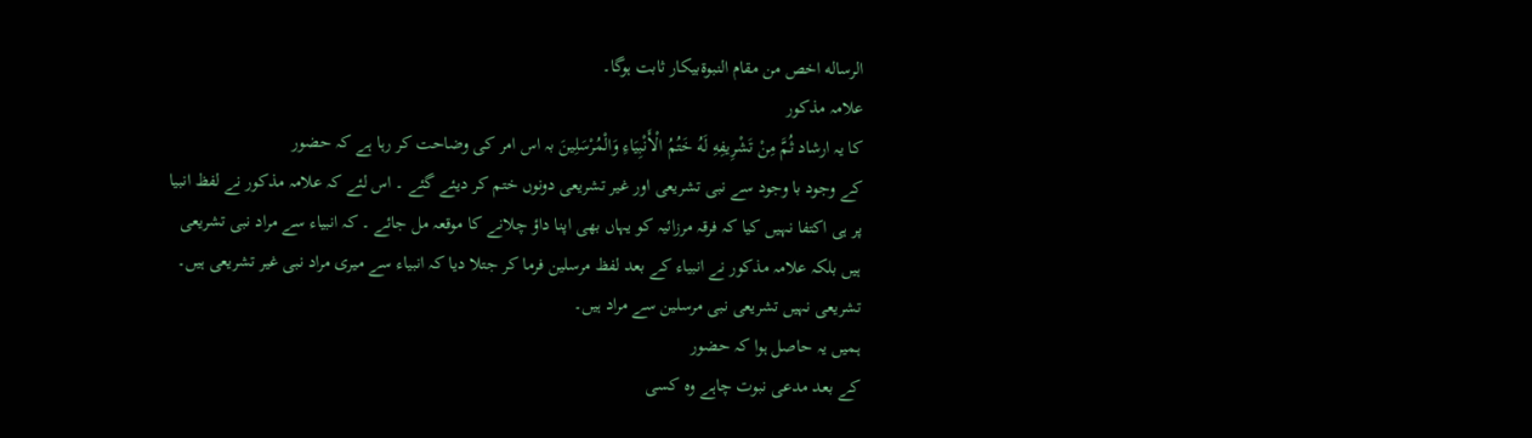الرساله اخص من مقام النبوةبیکار ثابت ہوگا۔
علامہ مذکور
کا یہ ارشاد ثُمَّ مِنْ تَشْرِيفِهِ لَهُ خَتُمُ الْأَنْبِيَاءِ وَالْمُرْسَلِينَ بہ اس امر کی وضاحت کر رہا ہے کہ حضور
کے وجود با وجود سے نبی تشریعی اور غیر تشریعی دونوں ختم کر دیئے گئے ۔ اس لئے کہ علامہ مذکور نے لفظ انبیا پر ہی اکتفا نہیں کیا کہ فرقہ مرزائیہ کو یہاں بھی اپنا داؤ چلانے کا موقعہ مل جائے ۔ کہ انبیاء سے مراد نبی تشریعی ہیں بلکہ علامہ مذکور نے انبیاء کے بعد لفظ مرسلین فرما کر جتلا دیا کہ انبیاء سے میری مراد نبی غیر تشریعی ہیں۔ تشریعی نہیں تشریعی نبی مرسلین سے مراد ہیں۔
ہمیں یہ حاصل ہوا کہ حضور
کے بعد مدعی نبوت چاہے وہ کسی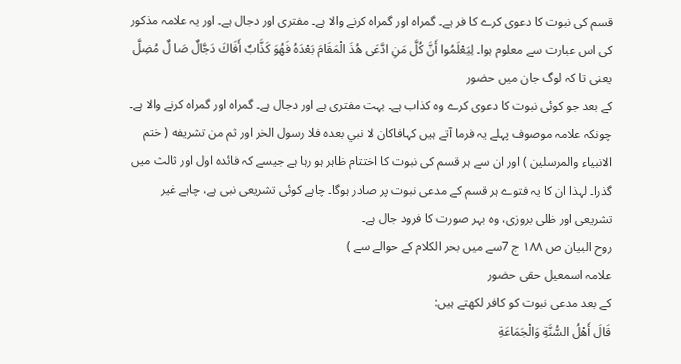قسم کی نبوت کا دعوی کرے کا فر ہے۔ گمراہ اور گمراہ کرنے والا ہے۔ مفتری اور دجال ہے۔ اور یہ علامہ مذکور کی اس عبارت سے معلوم ہوا۔ لِيَعْلَمُوا أَنَّ كُلَّ مَنِ ادَّعَى هُذَ الْمَقَامَ بَعْدَهُ فَهُوَ كَذَّابٌ أَفَاكَ دَجَّالٌ صَا لٌ مُضِلَّ یعنی تا کہ لوگ جان میں حضور
کے بعد جو کوئی نبوت کا دعوی کرے وہ کذاب ہے۔ بہت مفتری ہے اور دجال ہے۔ گمراہ اور گمراہ کرنے والا ہے۔
چونکہ علامہ موصوف پہلے یہ فرما آتے ہیں کہافاکان لا نبي بعده فلا رسول الخر اور ثم من تشريفه ( ختم الانبياء والمرسلین ) اور ان سے ہر قسم کی نبوت کا اختتام ظاہر ہو رہا ہے جیسے کہ فائدہ اول اور ثالث میں گذرا۔ لہذا ان کا یہ فتوے ہر قسم کے مدعی نبوت پر صادر ہوگا۔ چاہے کوئی تشریعی نبی ہے، چاہے غیر تشریعی اور ظلی بروزی، وہ بہر صورت کا فرود جال ہے۔
روح البیان ص ۱۸۸ ج 7سے میں بحر الکلام کے حوالے سے )
علامہ اسمعیل حقی حضور
کے بعد مدعی نبوت کو کافر لکھتے ہیں:
قَالَ أَهْلُ السُّنَّةِ وَالْجَمَاعَةِ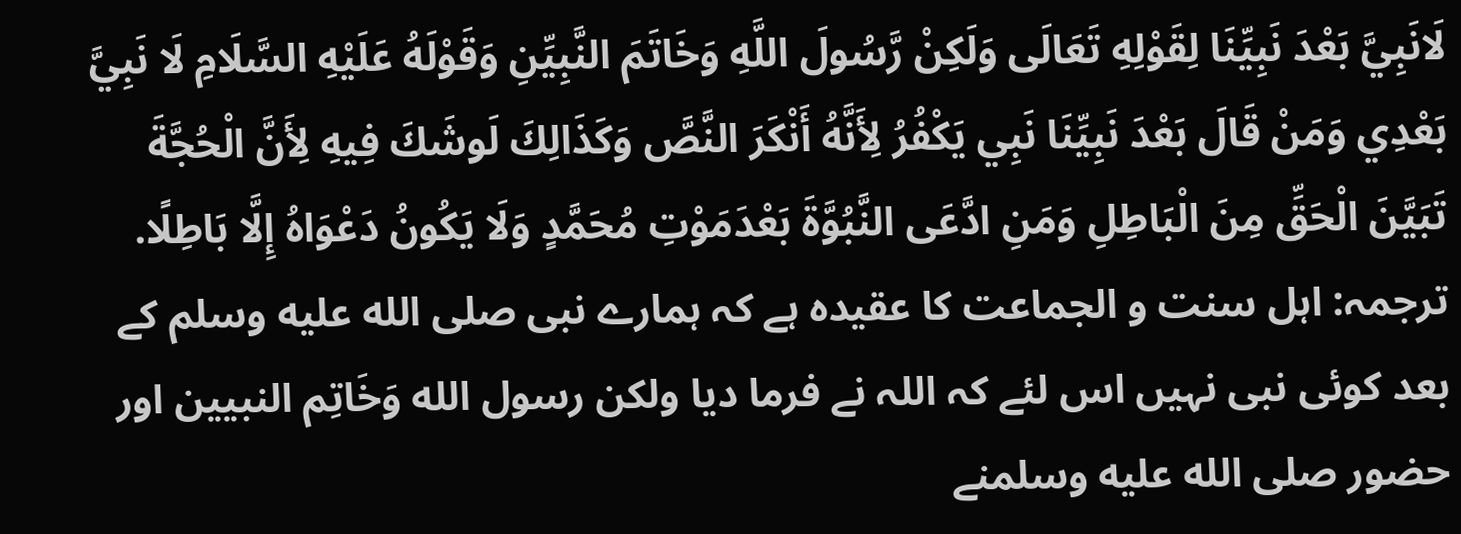لَانَبِيَّ بَعْدَ نَبِيِّنَا لِقَوْلِهِ تَعَالَى وَلَكِنْ رَّسُولَ اللَّهِ وَخَاتَمَ النَّبِيِّنِ وَقَوْلَهُ عَلَيْهِ السَّلَامِ لَا نَبِيَّ بَعْدِي وَمَنْ قَالَ بَعْدَ نَبِيِّنَا نَبِي يَكْفُرُ لِأَنَّهُ أَنْكَرَ النَّصَّ وَكَذَالِكَ لَوشَكَ فِيهِ لِأَنَّ الْحُجَّةَ تَبَيَّنَ الْحَقِّ مِنَ الْبَاطِلِ وَمَنِ ادَّعَى النَّبُوَّةَ بَعْدَمَوْتِ مُحَمَّدٍ وَلَا يَكُونُ دَعْوَاهُ إِلَّا بَاطِلًا.
ترجمہ: اہل سنت و الجماعت کا عقیدہ ہے کہ ہمارے نبی صلى الله عليه وسلم کے بعد کوئی نبی نہیں اس لئے کہ اللہ نے فرما دیا ولكن رسول الله وَخَاتِم النبیین اور حضور صلى الله عليه وسلمنے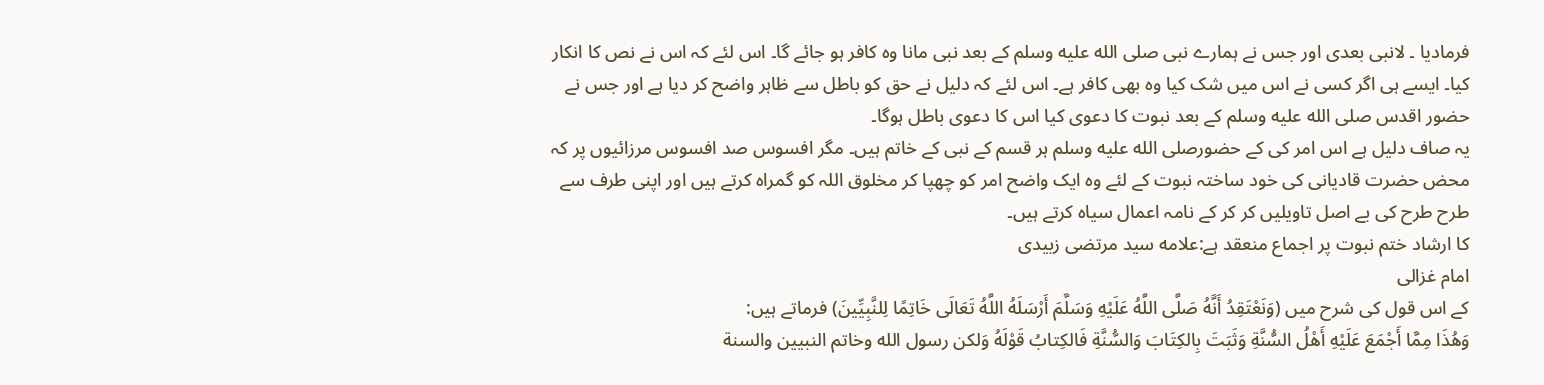فرمادیا ۔ لانبی بعدی اور جس نے ہمارے نبی صلى الله عليه وسلم کے بعد نبی مانا وہ کافر ہو جائے گا۔ اس لئے کہ اس نے نص کا انکار کیا۔ ایسے ہی اگر کسی نے اس میں شک کیا وہ بھی کافر ہے۔ اس لئے کہ دلیل نے حق کو باطل سے ظاہر واضح کر دیا ہے اور جس نے حضور اقدس صلى الله عليه وسلم کے بعد نبوت کا دعوی کیا اس کا دعوی باطل ہوگا۔
یہ صاف دلیل ہے اس امر کی کے حضورصلى الله عليه وسلم ہر قسم کے نبی کے خاتم ہیں۔ مگر افسوس صد افسوس مرزائیوں پر کہ محض حضرت قادیانی کی خود ساختہ نبوت کے لئے وہ ایک واضح امر کو چھپا کر مخلوق اللہ کو گمراہ کرتے ہیں اور اپنی طرف سے طرح طرح کی بے اصل تاویلیں کر کر کے نامہ اعمال سیاہ کرتے ہیں۔
کا ارشاد ختم نبوت پر اجماع منعقد ہے:علامه سید مرتضی زبیدی
امام غزالی
کے اس قول کی شرح میں (وَنَعْتَقِدُ أَنَّهُ صَلَّى اللَّهُ عَلَيْهِ وَسَلَّمَ أَرْسَلَهُ اللَّهُ تَعَالَى خَاتِمًا لِلنَّبِيِّينَ) فرماتے ہیں:
وَهُذَا مِمَّا أَجْمَعَ عَلَيْهِ أَهْلُ السُّنَّةِ وَثَبَتَ بِالكِتَابَ وَالسُّنَّةِ فَالكِتابُ قَوْلَهُ وَلكن رسول الله وخاتم النبيين والسنة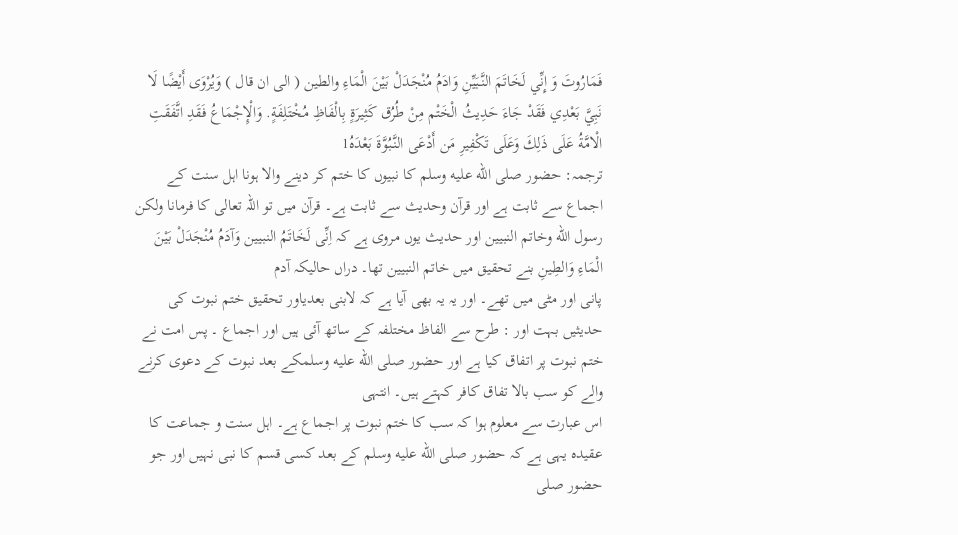فَمَارُوتَ وَ إِنِّي لَخَاتَمَ النَّبَيِّنِ وَادَمُ مُنْجَدَلْ بَيْنَ الْمَاءِ والطين ( الى ان قال ) وَيُرْوَى أَيْضًا لَا نَبِيَّ بَعْدِي فَقَدْ جَاءَ حَدِيثُ الْخَتْم مِنْ طُرُق كَثِيرَةٍ بِالْفَاظِ مُخْتَلِفَةٍ. وَالْإِجْمَاعُ فَقَدِ اتَّفَقَتِ الْامَّةُ عَلَى ذَلِكَ وَعَلَى تَكْفِيرِ مَن أَدْعَى النَّبُوَّةَ بَعْدَهُ1
ترجمہ: حضور صلى الله عليه وسلم کا نبیوں کا ختم کر دینے والا ہونا اہل سنت کے اجماع سے ثابت ہے اور قرآن وحدیث سے ثابت ہے۔ قرآن میں تو اللہ تعالی کا فرمانا ولكن رسول الله وخاتم النبيين اور حدیث یوں مروی ہے کہ اِنِّی لَخَاتَمُ النبيين وَآدَمُ مُنْجَدَلْ بَيْنَ الْمَاءِ وَالطِينِ بنے تحقیق میں خاتم النبیین تھا۔ دراں حالیکہ آدم
پانی اور مٹی میں تھے۔ اور یہ یہ بھی آیا ہے کہ لابنی بعدیاور تحقیق ختم نبوت کی حدیثیں بہت اور : طرح سے الفاظ مختلفہ کے ساتھ آئی ہیں اور اجماع ۔ پس امت نے ختم نبوت پر اتفاق کیا ہے اور حضور صلى الله عليه وسلمکے بعد نبوت کے دعوی کرنے والے کو سب بالا تفاق کافر کہتے ہیں۔ انتہی
اس عبارت سے معلوم ہوا کہ سب کا ختم نبوت پر اجماع ہے۔ اہل سنت و جماعت کا عقیدہ یہی ہے کہ حضور صلى الله عليه وسلم کے بعد کسی قسم کا نبی نہیں اور جو حضور صلى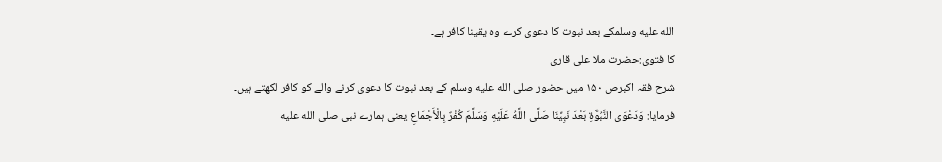الله عليه وسلمکے بعد نبوت کا دعوی کرے وہ یقینا کافر ہے۔
کا فتوی:حضرت ملا علی قاری
شرح فقہ اکبرص ۱۵۰ میں حضور صلى الله عليه وسلم کے بعد نبوت کا دعوی کرنے والے کو کافر لکھتے ہیں۔
فرمایا: وَدَعْوَى النَّبُوَّةِ بَعْدَ نَبِيِّنَا صَلَّى اللَّهُ عَلَيْهِ وَسَلَّمَ كُفْرٌ بِالْأَجْمَاعِ یعنی ہمارے نبی صلى الله عليه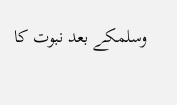وسلمکے بعد نبوت کا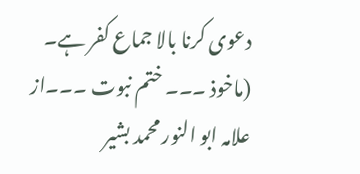دعوی کرنا بالا جماع کفر ہے۔
(ماخوذ ۔۔۔ ختم نبوت ۔۔۔از علامہ ابو النور محمد بشیر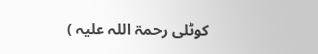کوٹلی رحمۃ اللہ علیہ )